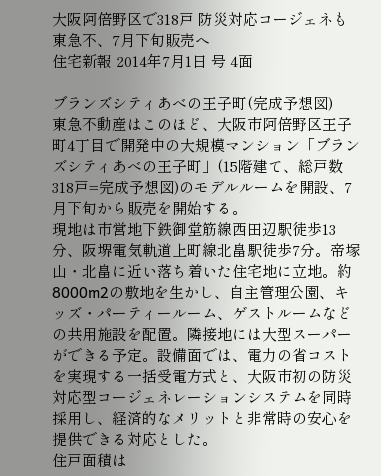大阪阿倍野区で318戸 防災対応コージェネも 東急不、7月下旬販売へ
住宅新報 2014年7月1日 号 4面

ブランズシティあべの王子町(完成予想図)
東急不動産はこのほど、大阪市阿倍野区王子町4丁目で開発中の大規模マンション「ブランズシティあべの王子町」(15階建て、総戸数318戸=完成予想図)のモデルルームを開設、7月下旬から販売を開始する。
現地は市営地下鉄御堂筋線西田辺駅徒歩13分、阪堺電気軌道上町線北畠駅徒歩7分。帝塚山・北畠に近い落ち着いた住宅地に立地。約8000m2の敷地を生かし、自主管理公園、キッズ・パーティールーム、ゲストルームなどの共用施設を配置。隣接地には大型スーパーができる予定。設備面では、電力の省コストを実現する一括受電方式と、大阪市初の防災対応型コージェネレーションシステムを同時採用し、経済的なメリットと非常時の安心を提供できる対応とした。
住戸面積は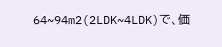64~94m2(2LDK~4LDK)で、価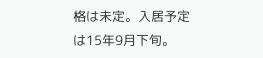格は未定。入居予定は15年9月下旬。